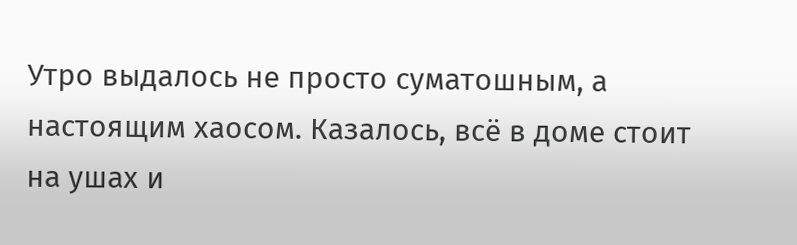Утро выдалось не просто суматошным, а настоящим хаосом. Казалось, всё в доме стоит на ушах и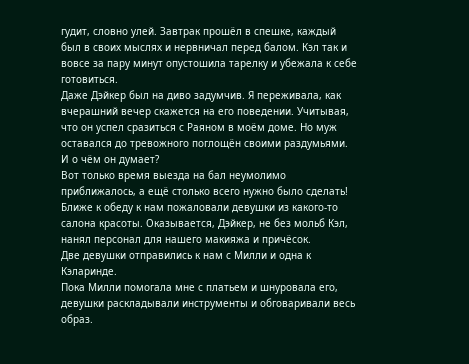гудит, словно улей. Завтрак прошёл в спешке, каждый был в своих мыслях и нервничал перед балом. Кэл так и вовсе за пару минут опустошила тарелку и убежала к себе готовиться.
Даже Дэйкер был на диво задумчив. Я переживала, как вчерашний вечер скажется на его поведении. Учитывая, что он успел сразиться с Раяном в моём доме. Но муж оставался до тревожного поглощён своими раздумьями. И о чём он думает?
Вот только время выезда на бал неумолимо приближалось, а ещё столько всего нужно было сделать!
Ближе к обеду к нам пожаловали девушки из какого-то салона красоты. Оказывается, Дэйкер, не без мольб Кэл, нанял персонал для нашего макияжа и причёсок.
Две девушки отправились к нам с Милли и одна к Кэларинде.
Пока Милли помогала мне с платьем и шнуровала его, девушки раскладывали инструменты и обговаривали весь образ.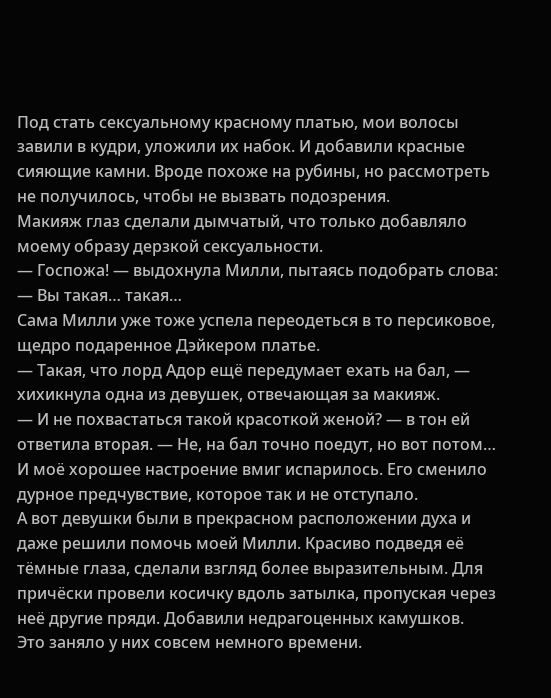Под стать сексуальному красному платью, мои волосы завили в кудри, уложили их набок. И добавили красные сияющие камни. Вроде похоже на рубины, но рассмотреть не получилось, чтобы не вызвать подозрения.
Макияж глаз сделали дымчатый, что только добавляло моему образу дерзкой сексуальности.
— Госпожа! — выдохнула Милли, пытаясь подобрать слова: — Вы такая… такая…
Сама Милли уже тоже успела переодеться в то персиковое, щедро подаренное Дэйкером платье.
— Такая, что лорд Адор ещё передумает ехать на бал, — хихикнула одна из девушек, отвечающая за макияж.
— И не похвастаться такой красоткой женой? — в тон ей ответила вторая. — Не, на бал точно поедут, но вот потом…
И моё хорошее настроение вмиг испарилось. Его сменило дурное предчувствие, которое так и не отступало.
А вот девушки были в прекрасном расположении духа и даже решили помочь моей Милли. Красиво подведя её тёмные глаза, сделали взгляд более выразительным. Для причёски провели косичку вдоль затылка, пропуская через неё другие пряди. Добавили недрагоценных камушков.
Это заняло у них совсем немного времени.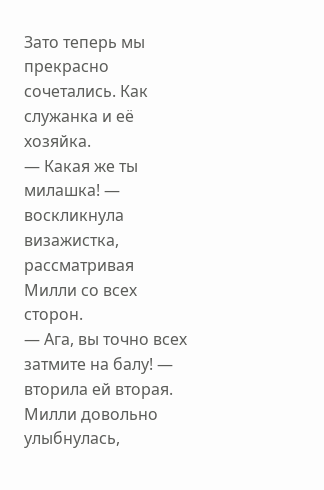Зато теперь мы прекрасно сочетались. Как служанка и её хозяйка.
— Какая же ты милашка! — воскликнула визажистка, рассматривая Милли со всех сторон.
— Ага, вы точно всех затмите на балу! — вторила ей вторая.
Милли довольно улыбнулась,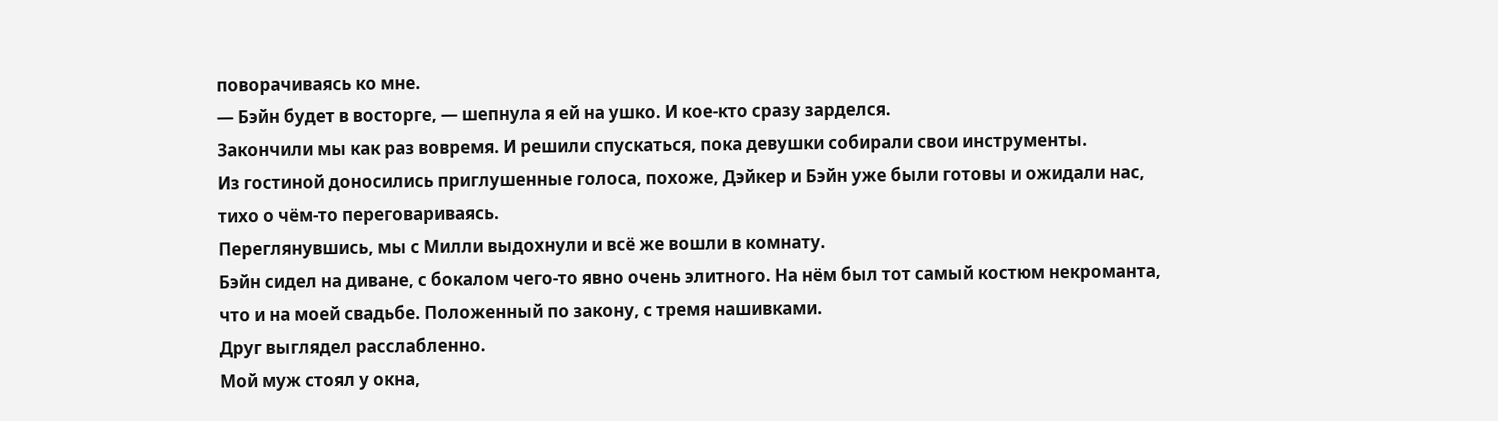поворачиваясь ко мне.
— Бэйн будет в восторге, — шепнула я ей на ушко. И кое-кто сразу зарделся.
Закончили мы как раз вовремя. И решили спускаться, пока девушки собирали свои инструменты.
Из гостиной доносились приглушенные голоса, похоже, Дэйкер и Бэйн уже были готовы и ожидали нас, тихо о чём-то переговариваясь.
Переглянувшись, мы с Милли выдохнули и всё же вошли в комнату.
Бэйн сидел на диване, с бокалом чего-то явно очень элитного. На нём был тот самый костюм некроманта, что и на моей свадьбе. Положенный по закону, с тремя нашивками.
Друг выглядел расслабленно.
Мой муж стоял у окна,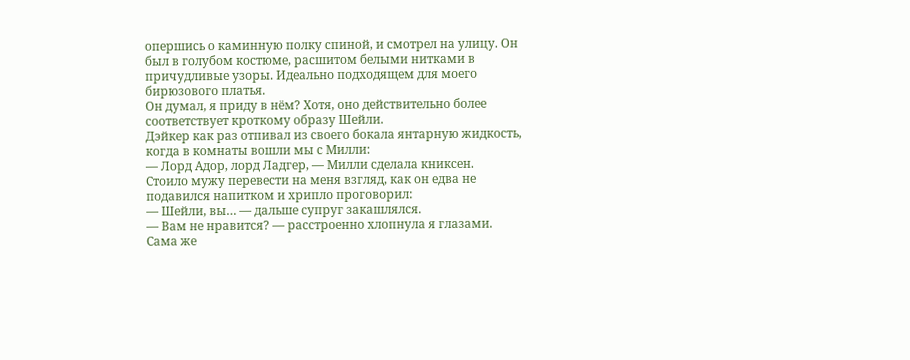опершись о каминную полку спиной, и смотрел на улицу. Он был в голубом костюме, расшитом белыми нитками в причудливые узоры. Идеально подходящем для моего бирюзового платья.
Он думал, я приду в нём? Хотя, оно действительно более соответствует кроткому образу Шейли.
Дэйкер как раз отпивал из своего бокала янтарную жидкость, когда в комнаты вошли мы с Милли:
— Лорд Адор, лорд Ладгер, — Милли сделала книксен.
Стоило мужу перевести на меня взгляд, как он едва не подавился напитком и хрипло проговорил:
— Шейли, вы… — дальше супруг закашлялся.
— Вам не нравится? — расстроенно хлопнула я глазами.
Сама же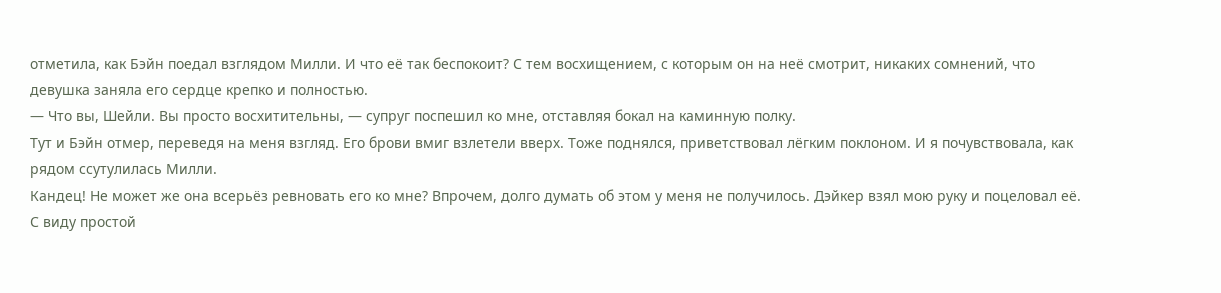отметила, как Бэйн поедал взглядом Милли. И что её так беспокоит? С тем восхищением, с которым он на неё смотрит, никаких сомнений, что девушка заняла его сердце крепко и полностью.
— Что вы, Шейли. Вы просто восхитительны, — супруг поспешил ко мне, отставляя бокал на каминную полку.
Тут и Бэйн отмер, переведя на меня взгляд. Его брови вмиг взлетели вверх. Тоже поднялся, приветствовал лёгким поклоном. И я почувствовала, как рядом ссутулилась Милли.
Кандец! Не может же она всерьёз ревновать его ко мне? Впрочем, долго думать об этом у меня не получилось. Дэйкер взял мою руку и поцеловал её.
С виду простой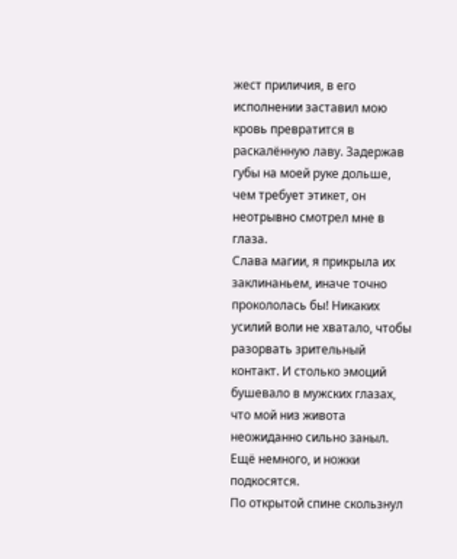жест приличия, в его исполнении заставил мою кровь превратится в раскалённую лаву. Задержав губы на моей руке дольше, чем требует этикет, он неотрывно смотрел мне в глаза.
Слава магии, я прикрыла их заклинаньем, иначе точно прокололась бы! Никаких усилий воли не хватало, чтобы разорвать зрительный контакт. И столько эмоций бушевало в мужских глазах, что мой низ живота неожиданно сильно заныл. Ещё немного, и ножки подкосятся.
По открытой спине скользнул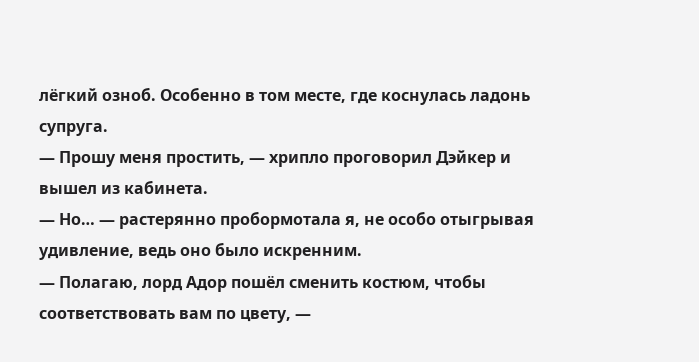лёгкий озноб. Особенно в том месте, где коснулась ладонь супруга.
— Прошу меня простить, — хрипло проговорил Дэйкер и вышел из кабинета.
— Но… — растерянно пробормотала я, не особо отыгрывая удивление, ведь оно было искренним.
— Полагаю, лорд Адор пошёл сменить костюм, чтобы соответствовать вам по цвету, —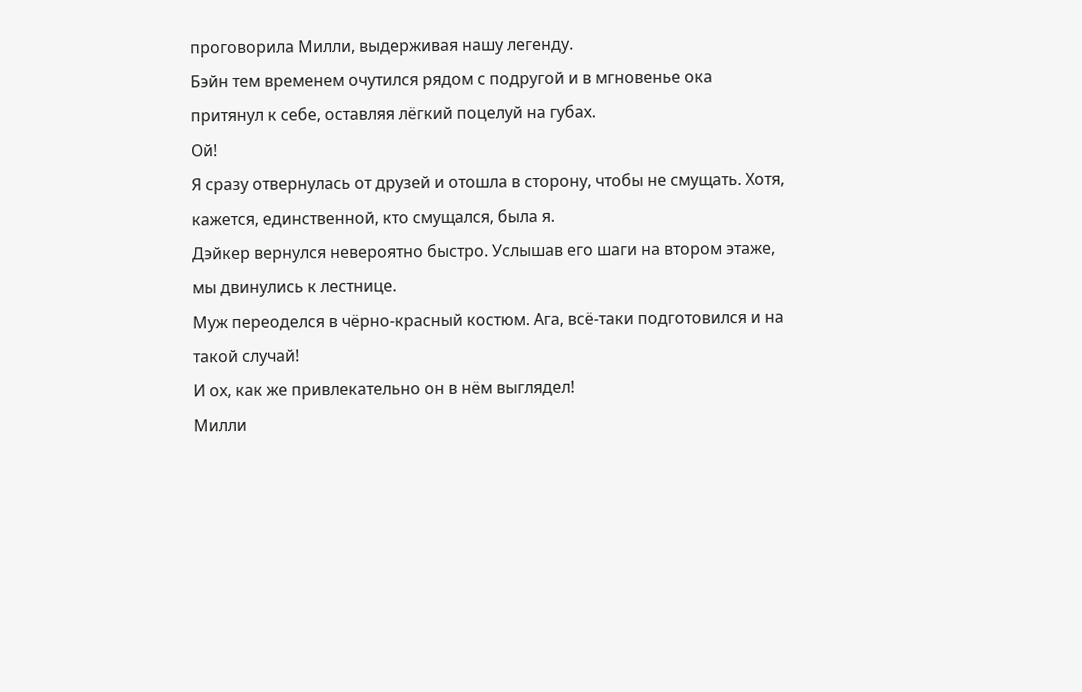проговорила Милли, выдерживая нашу легенду.
Бэйн тем временем очутился рядом с подругой и в мгновенье ока притянул к себе, оставляя лёгкий поцелуй на губах.
Ой!
Я сразу отвернулась от друзей и отошла в сторону, чтобы не смущать. Хотя, кажется, единственной, кто смущался, была я.
Дэйкер вернулся невероятно быстро. Услышав его шаги на втором этаже, мы двинулись к лестнице.
Муж переоделся в чёрно-красный костюм. Ага, всё-таки подготовился и на такой случай!
И ох, как же привлекательно он в нём выглядел!
Милли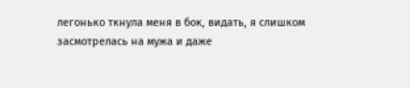легонько ткнула меня в бок, видать, я слишком засмотрелась на мужа и даже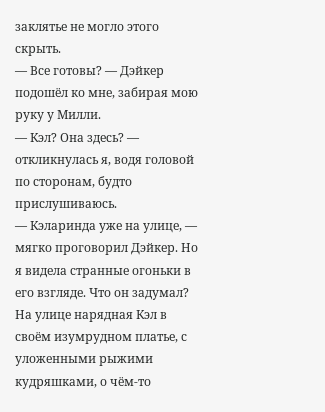заклятье не могло этого скрыть.
— Все готовы? — Дэйкер подошёл ко мне, забирая мою руку у Милли.
— Кэл? Она здесь? — откликнулась я, водя головой по сторонам, будто прислушиваюсь.
— Кэларинда уже на улице, — мягко проговорил Дэйкер. Но я видела странные огоньки в его взгляде. Что он задумал?
На улице нарядная Кэл в своём изумрудном платье, с уложенными рыжими кудряшками, о чём-то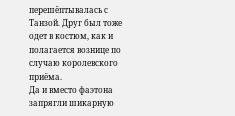перешёптывалась с Танзой. Друг был тоже одет в костюм, как и полагается вознице по случаю королевского приёма.
Да и вместо фаэтона запрягли шикарную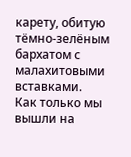карету, обитую тёмно-зелёным бархатом с малахитовыми вставками.
Как только мы вышли на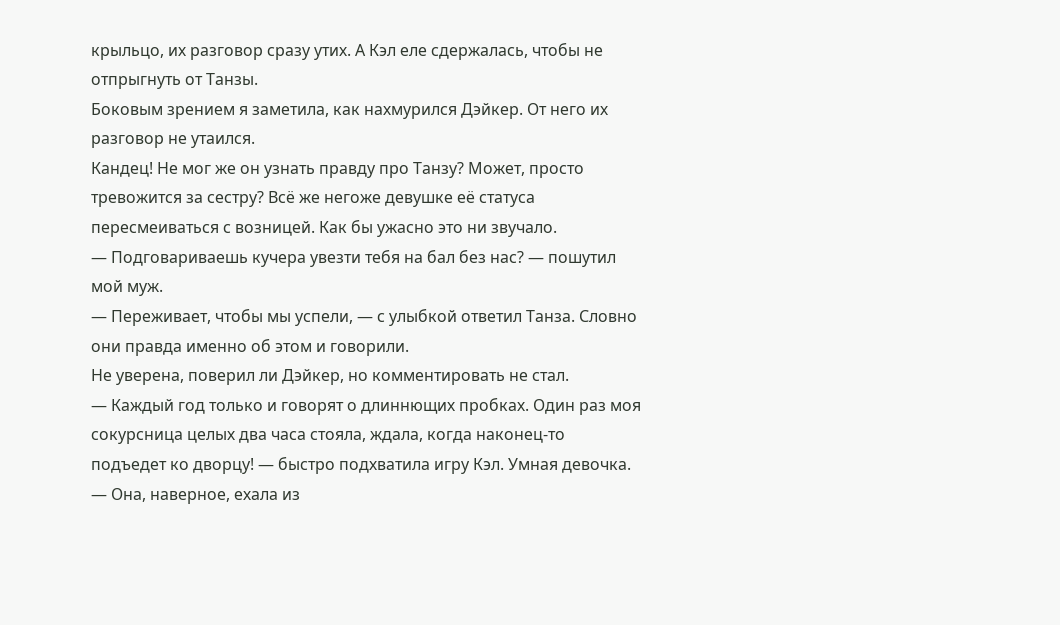крыльцо, их разговор сразу утих. А Кэл еле сдержалась, чтобы не отпрыгнуть от Танзы.
Боковым зрением я заметила, как нахмурился Дэйкер. От него их разговор не утаился.
Кандец! Не мог же он узнать правду про Танзу? Может, просто тревожится за сестру? Всё же негоже девушке её статуса пересмеиваться с возницей. Как бы ужасно это ни звучало.
— Подговариваешь кучера увезти тебя на бал без нас? — пошутил мой муж.
— Переживает, чтобы мы успели, — с улыбкой ответил Танза. Словно они правда именно об этом и говорили.
Не уверена, поверил ли Дэйкер, но комментировать не стал.
— Каждый год только и говорят о длиннющих пробках. Один раз моя сокурсница целых два часа стояла, ждала, когда наконец-то подъедет ко дворцу! — быстро подхватила игру Кэл. Умная девочка.
— Она, наверное, ехала из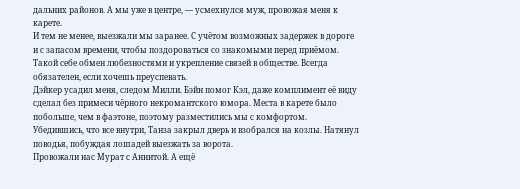дальних районов. А мы уже в центре, — усмехнулся муж, провожая меня к карете.
И тем не менее, выезжали мы заранее. С учётом возможных задержек в дороге и с запасом времени, чтобы поздороваться со знакомыми перед приёмом. Такой себе обмен любезностями и укрепление связей в обществе. Всегда обязателен, если хочешь преуспевать.
Дэйкер усадил меня, следом Милли. Бэйн помог Кэл, даже комплимент её виду сделал без примеси чёрного некромантского юмора. Места в карете было побольше, чем в фаэтоне, поэтому разместились мы с комфортом.
Убедившись, что все внутри, Танза закрыл дверь и взобрался на козлы. Натянул поводья, побуждая лошадей выезжать за ворота.
Провожали нас Мурат с Аннитой. А ещё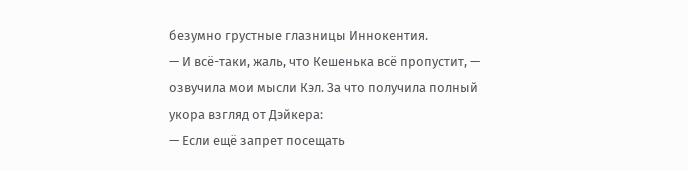безумно грустные глазницы Иннокентия.
— И всё-таки, жаль, что Кешенька всё пропустит, — озвучила мои мысли Кэл. За что получила полный укора взгляд от Дэйкера:
— Если ещё запрет посещать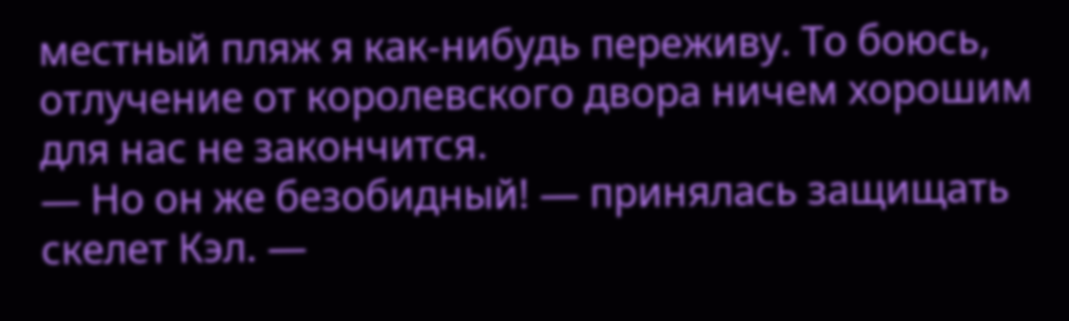местный пляж я как-нибудь переживу. То боюсь, отлучение от королевского двора ничем хорошим для нас не закончится.
— Но он же безобидный! — принялась защищать скелет Кэл. —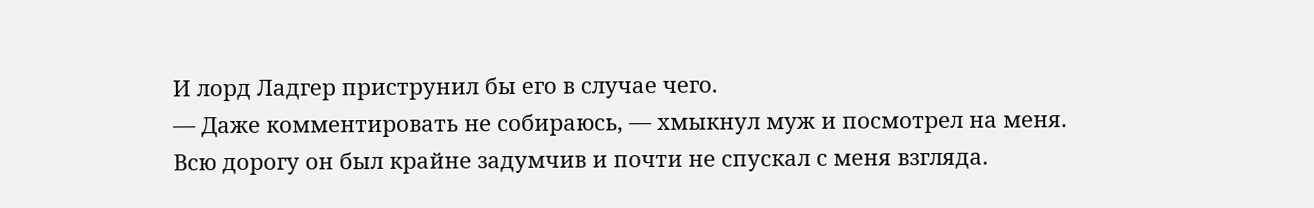И лорд Ладгер приструнил бы его в случае чего.
— Даже комментировать не собираюсь, — хмыкнул муж и посмотрел на меня.
Всю дорогу он был крайне задумчив и почти не спускал с меня взгляда.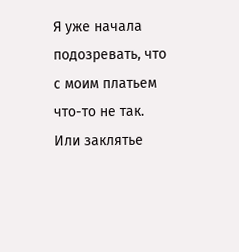Я уже начала подозревать, что с моим платьем что-то не так. Или заклятье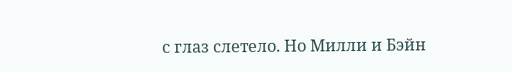с глаз слетело. Но Милли и Бэйн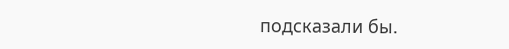подсказали бы.